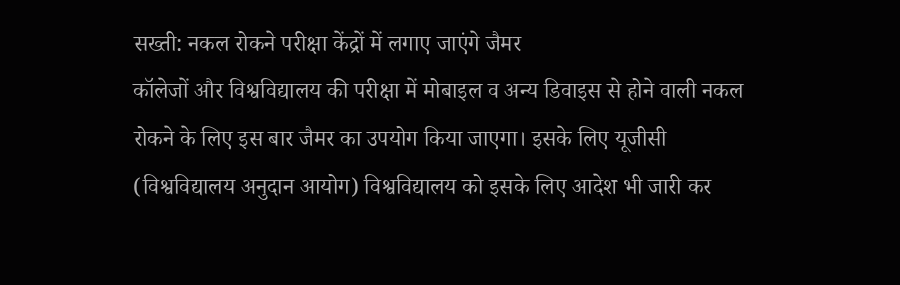सख्ती: नकल रोकने परीक्षा केंद्रों में लगाए जाएंगे जैमर
कॉलेजों और विश्वविद्यालय की परीक्षा में मोबाइल व अन्य डिवाइस से होने वाली नकल रोकने के लिए इस बार जैमर का उपयोग किया जाएगा। इसके लिए यूजीसी (विश्वविद्यालय अनुदान आयोग) विश्वविद्यालय को इसके लिए आदेश भी जारी कर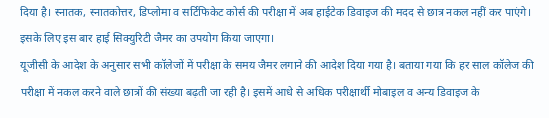दिया है। स्नातक, स्नातकोत्तर, डिप्लोमा व सर्टिफिकेट कोर्स की परीक्षा में अब हाईटेक डिवाइज की मदद से छात्र नकल नहीं कर पाएंगे। इसके लिए इस बार हाई सिक्युरिटी जैमर का उपयोग किया जाएगा।
यूजीसी के आदेश के अनुसार सभी कॉलेजों में परीक्षा के समय जैमर लगाने की आदेश दिया गया है। बताया गया कि हर साल कॉलेज की परीक्षा में नकल करने वाले छात्रों की संख्या बढ़ती जा रही है। इसमें आधे से अधिक परीक्षार्थी मोबाइल व अन्य डिवाइज के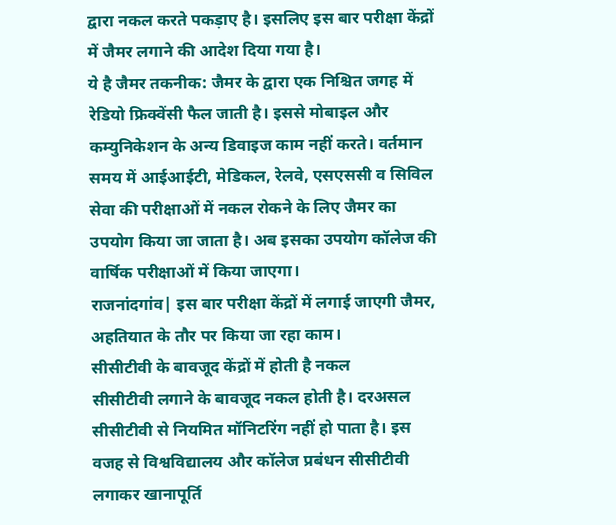द्वारा नकल करते पकड़ाए है। इसलिए इस बार परीक्षा केंद्रों में जैमर लगाने की आदेश दिया गया है।
ये है जैमर तकनीक: जैमर के द्वारा एक निश्चित जगह में रेडियो फ्रिक्वेंसी फैल जाती है। इससे मोबाइल और कम्युनिकेशन के अन्य डिवाइज काम नहीं करते। वर्तमान समय में आईआईटी, मेडिकल, रेलवे, एसएससी व सिविल सेवा की परीक्षाओं में नकल रोकने के लिए जैमर का उपयोग किया जा जाता है। अब इसका उपयोग कॉलेज की वार्षिक परीक्षाओं में किया जाएगा।
राजनांदगांव| इस बार परीक्षा केंद्रों में लगाई जाएगी जैमर, अहतियात के तौर पर किया जा रहा काम।
सीसीटीवी के बावजूद केंद्रों में होती है नकल
सीसीटीवी लगाने के बावजूद नकल होती है। दरअसल सीसीटीवी से नियमित मॉनिटरिंग नहीं हो पाता है। इस वजह से विश्वविद्यालय और कॉलेज प्रबंधन सीसीटीवी लगाकर खानापूर्ति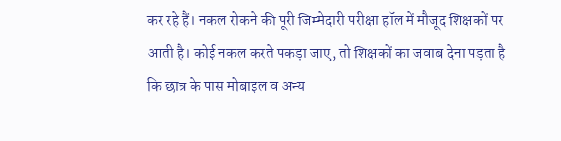कर रहे हैं। नकल रोकने की पूरी जिम्मेदारी परीक्षा हॉल में मौजूद शिक्षकों पर आती है। कोई नकल करते पकड़ा जाए, तो शिक्षकों का जवाब देना पड़ता है कि छात्र के पास मोबाइल व अन्य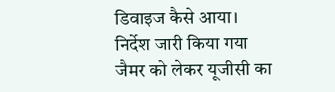डिवाइज कैसे आया।
निर्देश जारी किया गया
जैमर को लेकर यूजीसी का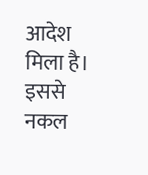आदेश मिला है। इससे नकल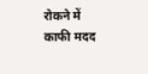रोकने में काफी मदद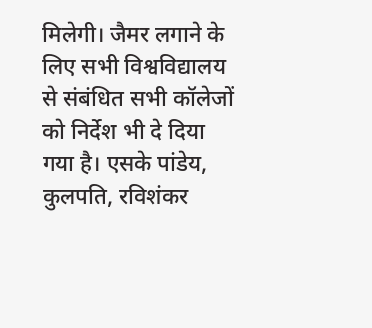मिलेगी। जैमर लगाने के लिए सभी विश्वविद्यालय से संबंधित सभी कॉलेजों को निर्देश भी दे दिया गया है। एसके पांडेय, कुलपति, रविशंकर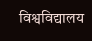विश्वविद्यालय